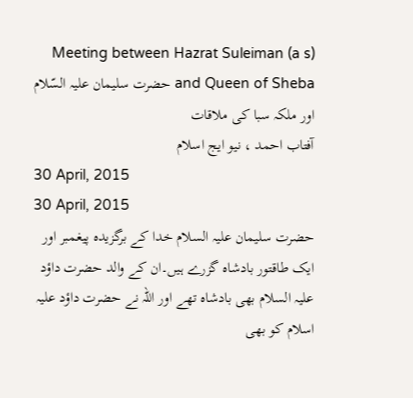Meeting between Hazrat Suleiman (a s) and Queen of Sheba حضرت سلیمان علیہ السّلام اور ملکہ سبا کی ملاقات
آفتاب احمد ، نیو ایج اسلام
30 April, 2015
30 April, 2015
حضرت سلیمان علیہ السلام خدا کے برگزیدہ پیغمبر اور ایک طاقتور بادشاہ گزرے ہیں۔ان کے والد حضرت داؤد علیہ السلام بھی بادشاہ تھے اور اللہ نے حضرت داؤد علیہ اسلام کو بھی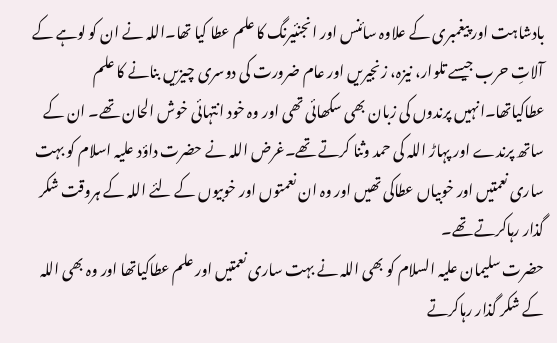بادشاہت اور پیغمبری کے علاوہ سائنس اور انجنئیرنگ کا علم عطا کیا تھا۔اللہ نے ان کو لوہے کے آلاتِ حرب جیسے تلوار، نیزہ، زنجیریں اور عام ضرورت کی دوسری چیزیں بنانے کا علم عطاکیاتھا۔انہیں پرندوں کی زبان بھی سکھائی تھی اور وہ خود انتہائی خوش الحان تھے۔ ان کے ساتھ پرندے اور پہاڑ اللہ کی حمد وثنا کرتے تھے۔غرض اللہ نے حضرت داؤد علیہ اسلام کو بہت ساری نعمتیں اور خوبیاں عطاکی تھیں اور وہ ان نعمتوں اور خوبیوں کے لئے اللہ کے ہروقت شکر گذار رہاکرتے تھے۔
حضرت سلیمان علیہ السلام کو بھی اللہ نے بہت ساری نعمتیں اور علم عطاکیاتھا اور وہ بھی اللہ کے شکر گذار رہاکرتے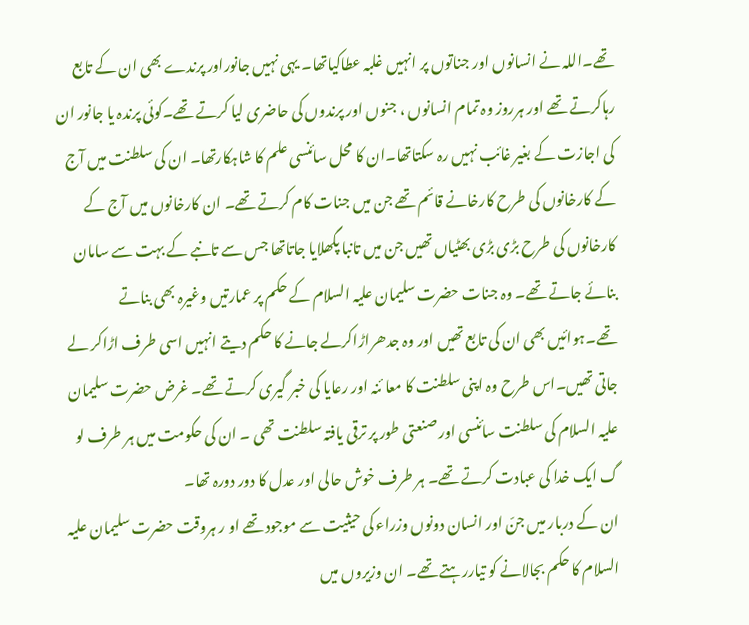تھے۔اللہ نے انسانوں اور جناتوں پر انہیں غلبہ عطاکیاتھا۔ یہی نہیں جانوراور پرندے بھی ان کے تابع رہاکرتے تھے اور ہرروز وہ تمام انسانوں ، جنوں اور پرندوں کی حاضری لیا کرتے تھے۔کوئی پرندہ یا جانور ان کی اجازت کے بغیر غائب نہیں رہ سکتاتھا۔ان کا محل سائنسی علم کا شاہکارتھا۔ ان کی سلطنت میں آج کے کارخانوں کی طرح کارخانے قائم تھے جن میں جنات کام کرتے تھے۔ ان کارخانوں میں آج کے کارخانوں کی طرح بڑی بڑی بھٹیاں تھیں جن میں تانبا پگھلایا جاتاتھا جس سے تانبے کے بہت سے سامان بنائے جاتے تھے۔ وہ جنات حضرت سلیمان علیہ السلام کے حکم پر عمارتیں وغیرہ بھی بناتے تھے۔ہوائیں بھی ان کی تابع تھیں اور وہ جدھراڑاکرلے جانے کا حکم دیتے انہیں اسی طرف اڑاکر لے جاتی تھیں۔اس طرح وہ اپنی سلطنت کا معا ئنہ اور رعایا کی خبر گیری کرتے تھے۔ غرض حضرت سلیمان علیہ السلام کی سلطنت سائنسی اور صنعتی طور پر ترقی یافتہ سلطنت تھی ۔ ان کی حکومت میں ہر طرف لو گ ایک خدا کی عبادت کرتے تھے۔ ہر طرف خوش حالی اور عدل کا دور دورہ تھا۔
ان کے دربار میں جنّ اور انسان دونوں وزراء کی حیثیت سے موجود تھے او ر ہروقت حضرت سلیمان علیہ السلام کا حکم بجالانے کو تیاررہتے تھے۔ ان وزیروں میں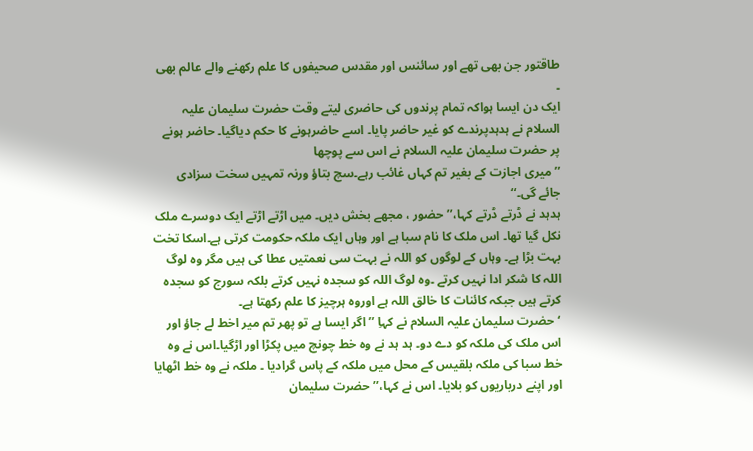طاقتور جن بھی تھے اور سائنس اور مقدس صحیفوں کا علم رکھنے والے عالم بھی ۔
ایک دن ایسا ہواکہ تمام پرندوں کی حاضری لیتے وقت حضرت سلیمان علیہ السلام نے ہدہدپرندے کو غیر حاضر پایا۔ اسے حاضرہونے کا حکم دیاگیا۔ حاضر ہونے پر حضرت سلیمان علیہ السلام نے اس سے پوچھا
’’میری اجازت کے بغیر تم کہاں غائب رہے۔سچ بتاؤ ورنہ تمہیں سخت سزادی جائے گی۔‘‘
ہدہد نے ڈرتے ڈرتے کہا،’’حضور ، مجھے بخش دیں۔ میں اڑتے اڑتے ایک دوسرے ملک نکل گیا تھا۔ اس ملک کا نام سبا ہے اور وہاں ایک ملکہ حکومت کرتی ہے۔اسکا تخت بہت بڑا ہے۔ وہاں کے لوگوں کو اللہ نے بہت سی نعمتیں عطا کی ہیں مگر وہ لوگ اللہ کا شکر ادا نہیں کرتے ۔وہ لوگ اللہ کو سجدہ نہیں کرتے بلکہ سورج کو سجدہ کرتے ہیں جبکہ کائنات کا خالق اللہ ہے اوروہ ہرچیز کا علم رکھتا ہے۔
‘حضرت سلیمان علیہ السلام نے کہاِ ’’اگر ایسا ہے تو پھر تم میر اخط لے جاؤ اور اس ملک کی ملکہ کو دے دو۔ ہد ہد نے وہ خط چونچ میں پکڑا اور اڑگیا۔اس نے وہ خط سبا کی ملکہ بلقیس کے محل میں ملکہ کے پاس گرادیا ۔ ملکہ نے وہ خط اٹھایا اور اپنے درباریوں کو بلایا۔ اس نے کہا،’’ حضرت سلیمان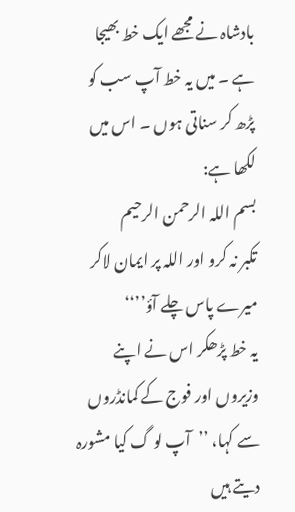بادشاہ نے مجھے ایک خط بھیجا ہے ۔ میں یہ خط آپ سب کو پڑھ کر سناتی ہوں ۔ اس میں لکھا ہے:
بسم اللہ الرحمن الرحیم
تکبر نہ کرو اور اللہ پر ایمان لاکر میرے پاس چلے آؤ’’‘‘
یہ خط پڑھکر اس نے اپنے وزیروں اور فوج کے کمانڈروں سے کہا، ’’آپ لو گ کیا مشورہ دیتے ہیں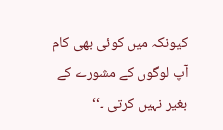کیونکہ میں کوئی بھی کام آپ لوگوں کے مشورے کے بغیر نہیں کرتی ۔‘‘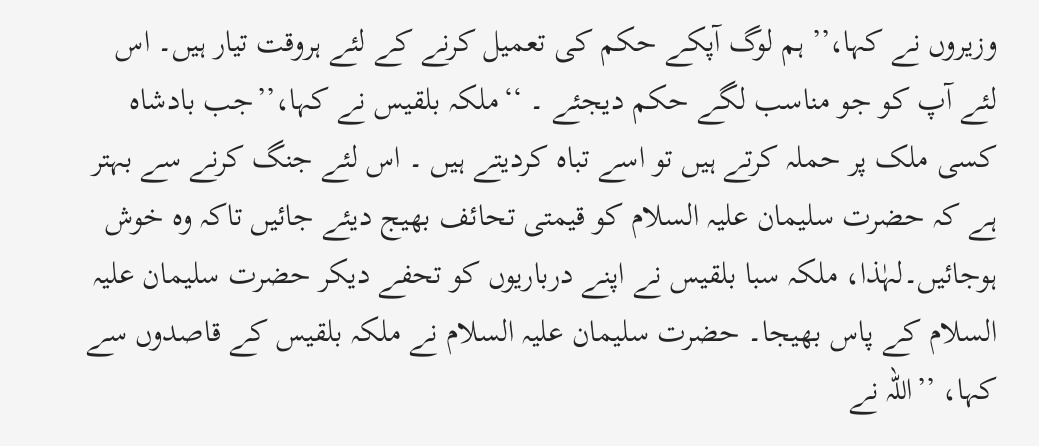وزیروں نے کہا،’’ ہم لوگ آپکے حکم کی تعمیل کرنے کے لئے ہروقت تیار ہیں۔ اس لئے آپ کو جو مناسب لگے حکم دیجئے ۔ ‘‘ملکہ بلقیس نے کہا،’’جب بادشاہ کسی ملک پر حملہ کرتے ہیں تو اسے تباہ کردیتے ہیں ۔ اس لئے جنگ کرنے سے بہتر ہے کہ حضرت سلیمان علیہ السلام کو قیمتی تحائف بھیج دیئے جائیں تاکہ وہ خوش ہوجائیں۔لہٰذا، ملکہ سبا بلقیس نے اپنے درباریوں کو تحفے دیکر حضرت سلیمان علیہ السلام کے پاس بھیجا۔ حضرت سلیمان علیہ السلام نے ملکہ بلقیس کے قاصدوں سے کہا، ’’اللہ نے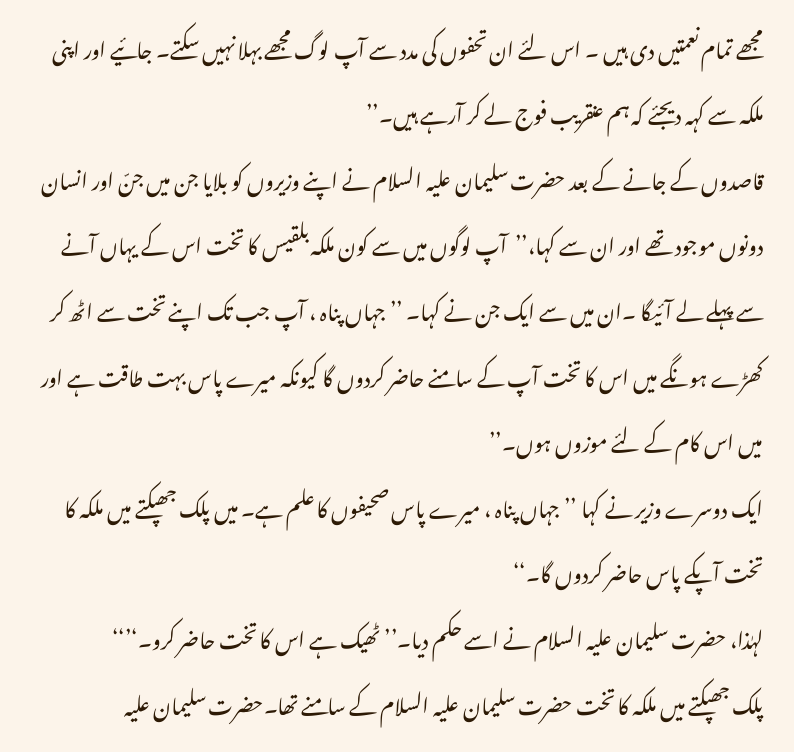مجھے تمام نعمتیں دی ہیں ۔ اس لئے ان تحفوں کی مدد سے آپ لوگ مجھے بہلا نہیں سکتے۔ جائیے اور اپنی ملکہ سے کہہ دیجئے کہ ہم عنقریب فوج لے کر آرہے ہیں۔’’
قاصدوں کے جانے کے بعد حضرت سلیمان علیہ السلام نے اپنے وزیروں کو بلایا جن میں جنّ اور انسان دونوں موجود تھے اور ان سے کہا،’’آپ لوگوں میں سے کون ملکہ بلقیس کا تخت اس کے یہاں آنے سے پہلے لے آئیگا ۔ان میں سے ایک جن نے کہا۔ ’’جہاں پناہ ، آپ جب تک اپنے تخت سے اٹھ کر کھڑے ہونگے میں اس کا تخت آپ کے سامنے حاضر کردوں گا کیونکہ میرے پاس بہت طاقت ہے اور میں اس کام کے لئے موزوں ہوں۔’’
ایک دوسرے وزیر نے کہا ’’جہاں پناہ ، میرے پاس صحیفوں کا علم ہے۔ میں پلک جھپکتے میں ملکہ کا تخت آپکے پاس حاضر کردوں گا۔‘‘
لہٰذا، حضرت سلیمان علیہ السلام نے اسے حکم دیا۔’’ٹھیک ہے اس کا تخت حاضر کرو۔‘’‘‘
پلک جھپکتے میں ملکہ کا تخت حضرت سلیمان علیہ السلام کے سامنے تھا۔حضرت سلیمان علیہ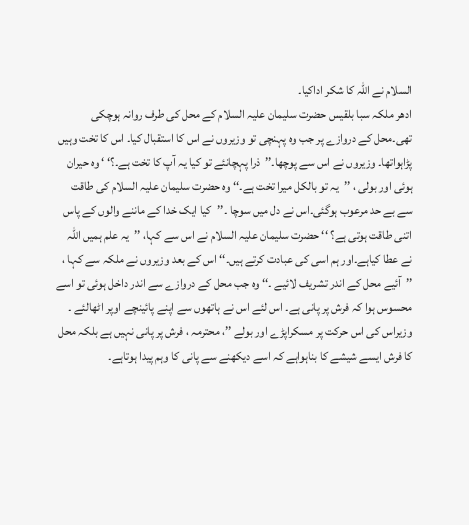السلام نے اللہ کا شکر اداکیا۔
ادھر ملکہ سبا بلقیس حضرت سلیمان علیہ السلام کے محل کی طرف روانہ ہوچکی تھی۔محل کے دروازے پر جب وہ پہنچی تو وزیروں نے اس کا استقبال کیا۔ اس کا تخت وہیں پڑاہواتھا۔ وزیروں نے اس سے پوچھا۔’’ذرا پہچانئے تو کیا یہ آپ کا تخت ہے۔؟‘ ‘ وہ حیران ہوئی اور بولی ، ’’یہ تو بالکل میرا تخت ہے۔‘‘ وہ حضرت سلیمان علیہ السلام کی طاقت سے بے حد مرعوب ہوگئی۔اس نے دل میں سوچا ۔’’کیا ایک خدا کے ماننے والوں کے پاس اتنی طاقت ہوتی ہے؟ ‘‘ حضرت سلیمان علیہ السلام نے اس سے کہا، ’’یہ علم ہمیں اللہ نے عطا کیاہے۔اور ہم اسی کی عبادت کرتے ہیں۔‘‘ اس کے بعد وزیروں نے ملکہ سے کہا ، ’’آئیے محل کے اندر تشریف لائیے ۔‘‘ وہ جب محل کے دروازے سے اندر داخل ہوئی تو اسے محسوس ہوا کہ فرش پر پانی ہے۔ اس لئے اس نے ہاتھوں سے اپنے پائینچے اوپر اٹھالئے ۔ وزیراس کی اس حرکت پر مسکراپڑے اور بولے ’’، محترمہ ، فرش پر پانی نہیں ہے بلکہ محل کا فرش ایسے شیشے کا بناہواہے کہ اسے دیکھنے سے پانی کا وہم پیدا ہوتاہے۔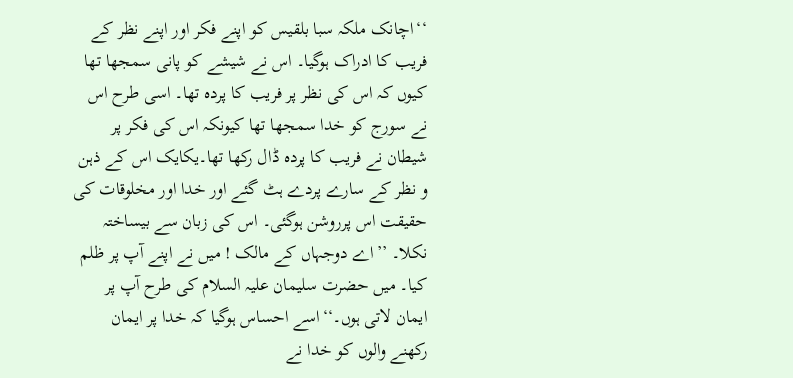‘‘اچانک ملکہ سبا بلقیس کو اپنے فکر اور اپنے نظر کے فریب کا ادراک ہوگیا۔ اس نے شیشے کو پانی سمجھا تھا کیوں کہ اس کی نظر پر فریب کا پردہ تھا۔ اسی طرح اس نے سورج کو خدا سمجھا تھا کیونکہ اس کی فکر پر شیطان نے فریب کا پردہ ڈال رکھا تھا۔یکایک اس کے ذہن و نظر کے سارے پردے ہٹ گئے اور خدا اور مخلوقات کی حقیقت اس پرروشن ہوگئی۔ اس کی زبان سے بیساختہ نکلا۔ ’’اے دوجہاں کے مالک ! میں نے اپنے آپ پر ظلم کیا۔ میں حضرت سلیمان علیہ السلام کی طرح آپ پر ایمان لاتی ہوں۔‘‘اسے احساس ہوگیا کہ خدا پر ایمان رکھنے والوں کو خدا نے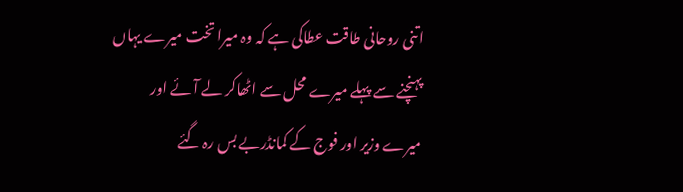اتنی روحانی طاقت عطاکی ہے کہ وہ میرا تخت میرے یہاں پہنچنے سے پہلے میرے محل سے اٹھاکر لے آئے اور میرے وزیر اور فوج کے کمانڈربے بس رہ گئے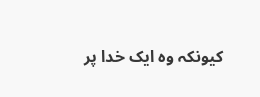کیونکہ وہ ایک خدا پر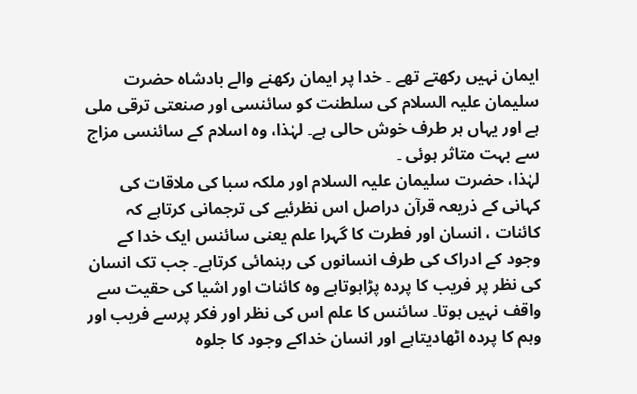ایمان نہیں رکھتے تھے ۔ خدا پر ایمان رکھنے والے بادشاہ حضرت سلیمان علیہ السلام کی سلطنت کو سائنسی اور صنعتی ترقی ملی ہے اور یہاں ہر طرف خوش حالی ہے۔ لہٰذا، وہ اسلام کے سائنسی مزاج سے بہت متاثر ہوئی ۔
لہٰذا، حضرت سلیمان علیہ السلام اور ملکہ سبا کی ملاقات کی کہانی کے ذریعہ قرآن دراصل اس نظرئیے کی ترجمانی کرتاہے کہ کائنات ، انسان اور فطرت کا گہرا علم یعنی سائنس ایک خدا کے وجود کے ادراک کی طرف انسانوں کی رہنمائی کرتاہے۔ جب تک انسان کی نظر پر فریب کا پردہ پڑاہوتاہے وہ کائنات اور اشیا کی حقیت سے واقف نہیں ہوتا۔ سائنس کا علم اس کی نظر اور فکر پرسے فریب اور وہم کا پردہ اٹھادیتاہے اور انسان خداکے وجود کا جلوہ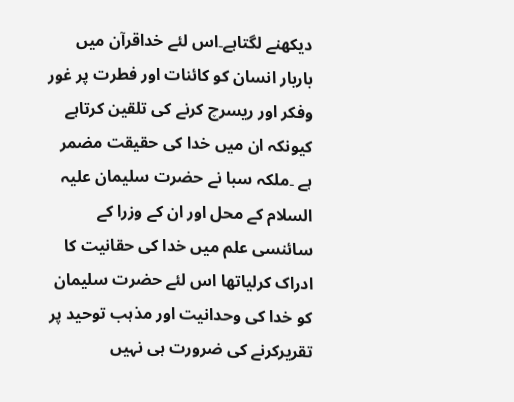دیکھنے لگتاہے۔اس لئے خداقرآن میں باربار انسان کو کائنات اور فطرت پر غور وفکر اور ریسرچ کرنے کی تلقین کرتاہے کیونکہ ان میں خدا کی حقیقت مضمر ہے ۔ملکہ سبا نے حضرت سلیمان علیہ السلام کے محل اور ان کے وزرا کے سائنسی علم میں خدا کی حقانیت کا ادراک کرلیاتھا اس لئے حضرت سلیمان کو خدا کی وحدانیت اور مذہب توحید پر تقریرکرنے کی ضرورت ہی نہیں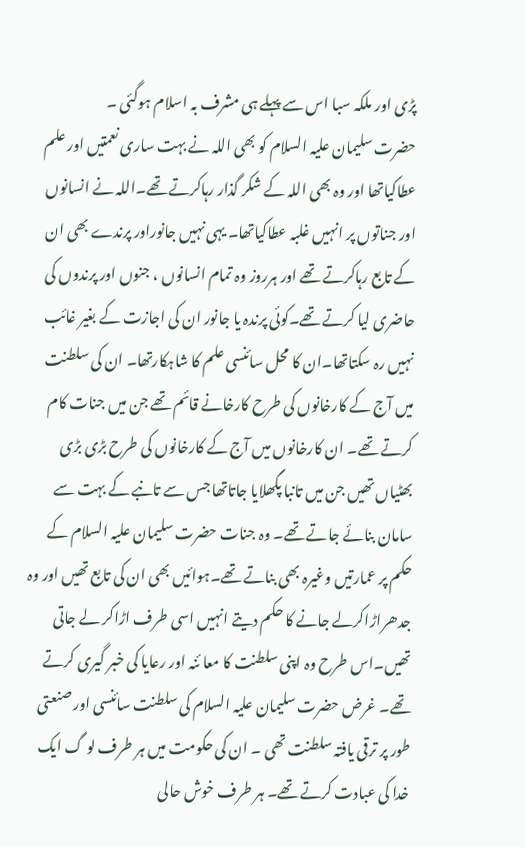پڑی اور ملکہ سبا اس سے پہلے ہی مشرف بہ اسلام ہوگئی ۔
حضرت سلیمان علیہ السلام کو بھی اللہ نے بہت ساری نعمتیں اور علم عطاکیاتھا اور وہ بھی اللہ کے شکر گذار رہاکرتے تھے۔اللہ نے انسانوں اور جناتوں پر انہیں غلبہ عطاکیاتھا۔ یہی نہیں جانوراور پرندے بھی ان کے تابع رہاکرتے تھے اور ہرروز وہ تمام انسانوں ، جنوں اور پرندوں کی حاضری لیا کرتے تھے۔کوئی پرندہ یا جانور ان کی اجازت کے بغیر غائب نہیں رہ سکتاتھا۔ان کا محل سائنسی علم کا شاہکارتھا۔ ان کی سلطنت میں آج کے کارخانوں کی طرح کارخانے قائم تھے جن میں جنات کام کرتے تھے۔ ان کارخانوں میں آج کے کارخانوں کی طرح بڑی بڑی بھٹیاں تھیں جن میں تانبا پگھلایا جاتاتھا جس سے تانبے کے بہت سے سامان بنائے جاتے تھے۔ وہ جنات حضرت سلیمان علیہ السلام کے حکم پر عمارتیں وغیرہ بھی بناتے تھے۔ہوائیں بھی ان کی تابع تھیں اور وہ جدھراڑاکرلے جانے کا حکم دیتے انہیں اسی طرف اڑاکر لے جاتی تھیں۔اس طرح وہ اپنی سلطنت کا معا ئنہ اور رعایا کی خبر گیری کرتے تھے۔ غرض حضرت سلیمان علیہ السلام کی سلطنت سائنسی اور صنعتی طور پر ترقی یافتہ سلطنت تھی ۔ ان کی حکومت میں ہر طرف لو گ ایک خدا کی عبادت کرتے تھے۔ ہر طرف خوش حالی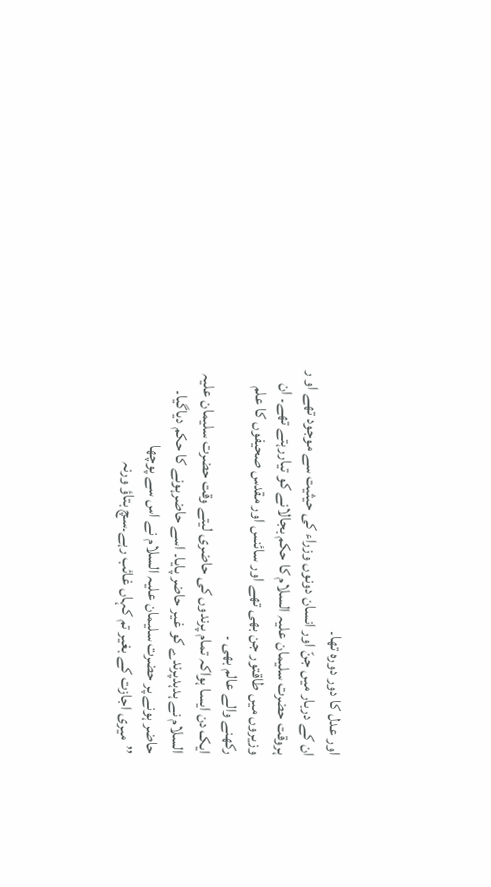اور عدل کا دور دورہ تھا۔
ان کے دربار میں جنّ اور انسان دونوں وزراء کی حیثیت سے موجود تھے او ر ہروقت حضرت سلیمان علیہ السلام کا حکم بجالانے کو تیاررہتے تھے۔ ان وزیروں میں طاقتور جن بھی تھے اور سائنس اور مقدس صحیفوں کا علم رکھنے والے عالم بھی ۔
ایک دن ایسا ہواکہ تمام پرندوں کی حاضری لیتے وقت حضرت سلیمان علیہ السلام نے ہدہدپرندے کو غیر حاضر پایا۔ اسے حاضرہونے کا حکم دیاگیا۔ حاضر ہونے پر حضرت سلیمان علیہ السلام نے اس سے پوچھا
’’میری اجازت کے بغیر تم کہاں غائب رہے۔سچ بتاؤ ورنہ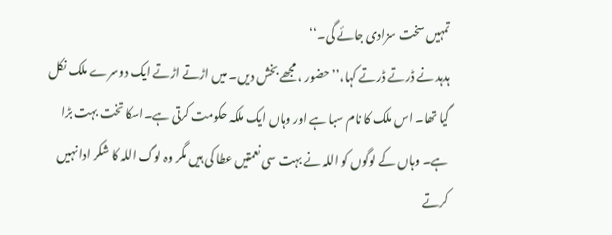تمہیں سخت سزادی جائے گی۔‘‘
ہدہد نے ڈرتے ڈرتے کہا،’’حضور ، مجھے بخش دیں۔ میں اڑتے اڑتے ایک دوسرے ملک نکل گیا تھا۔ اس ملک کا نام سبا ہے اور وہاں ایک ملکہ حکومت کرتی ہے۔اسکا تخت بہت بڑا ہے۔ وہاں کے لوگوں کو اللہ نے بہت سی نعمتیں عطا کی ہیں مگر وہ لوگ اللہ کا شکر ادا نہیں کرتے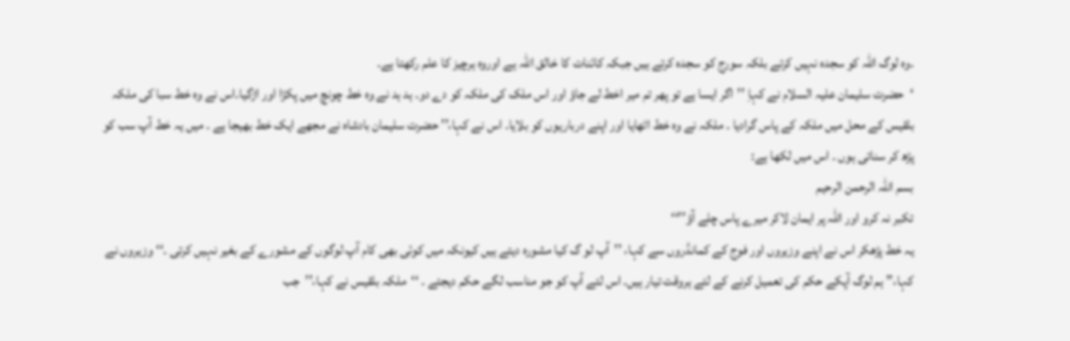۔وہ لوگ اللہ کو سجدہ نہیں کرتے بلکہ سورج کو سجدہ کرتے ہیں جبکہ کائنات کا خالق اللہ ہے اوروہ ہرچیز کا علم رکھتا ہے۔
‘حضرت سلیمان علیہ السلام نے کہاِ ’’اگر ایسا ہے تو پھر تم میر اخط لے جاؤ اور اس ملک کی ملکہ کو دے دو۔ ہد ہد نے وہ خط چونچ میں پکڑا اور اڑگیا۔اس نے وہ خط سبا کی ملکہ بلقیس کے محل میں ملکہ کے پاس گرادیا ۔ ملکہ نے وہ خط اٹھایا اور اپنے درباریوں کو بلایا۔ اس نے کہا،’’ حضرت سلیمان بادشاہ نے مجھے ایک خط بھیجا ہے ۔ میں یہ خط آپ سب کو پڑھ کر سناتی ہوں ۔ اس میں لکھا ہے:
بسم اللہ الرحمن الرحیم
تکبر نہ کرو اور اللہ پر ایمان لاکر میرے پاس چلے آؤ’’‘‘
یہ خط پڑھکر اس نے اپنے وزیروں اور فوج کے کمانڈروں سے کہا، ’’آپ لو گ کیا مشورہ دیتے ہیں کیونکہ میں کوئی بھی کام آپ لوگوں کے مشورے کے بغیر نہیں کرتی ۔‘‘ وزیروں نے کہا،’’ ہم لوگ آپکے حکم کی تعمیل کرنے کے لئے ہروقت تیار ہیں۔ اس لئے آپ کو جو مناسب لگے حکم دیجئے ۔ ‘‘ملکہ بلقیس نے کہا،’’جب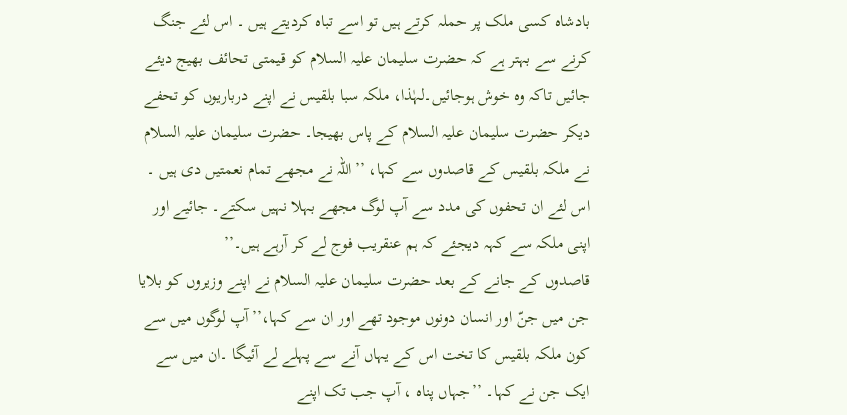بادشاہ کسی ملک پر حملہ کرتے ہیں تو اسے تباہ کردیتے ہیں ۔ اس لئے جنگ کرنے سے بہتر ہے کہ حضرت سلیمان علیہ السلام کو قیمتی تحائف بھیج دیئے جائیں تاکہ وہ خوش ہوجائیں۔لہٰذا، ملکہ سبا بلقیس نے اپنے درباریوں کو تحفے دیکر حضرت سلیمان علیہ السلام کے پاس بھیجا۔ حضرت سلیمان علیہ السلام نے ملکہ بلقیس کے قاصدوں سے کہا، ’’اللہ نے مجھے تمام نعمتیں دی ہیں ۔ اس لئے ان تحفوں کی مدد سے آپ لوگ مجھے بہلا نہیں سکتے۔ جائیے اور اپنی ملکہ سے کہہ دیجئے کہ ہم عنقریب فوج لے کر آرہے ہیں۔’’
قاصدوں کے جانے کے بعد حضرت سلیمان علیہ السلام نے اپنے وزیروں کو بلایا جن میں جنّ اور انسان دونوں موجود تھے اور ان سے کہا،’’آپ لوگوں میں سے کون ملکہ بلقیس کا تخت اس کے یہاں آنے سے پہلے لے آئیگا ۔ان میں سے ایک جن نے کہا۔ ’’جہاں پناہ ، آپ جب تک اپنے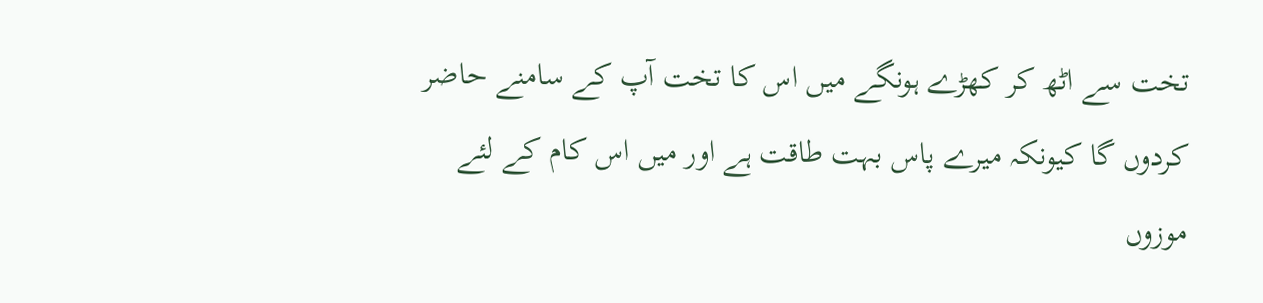تخت سے اٹھ کر کھڑے ہونگے میں اس کا تخت آپ کے سامنے حاضر کردوں گا کیونکہ میرے پاس بہت طاقت ہے اور میں اس کام کے لئے موزوں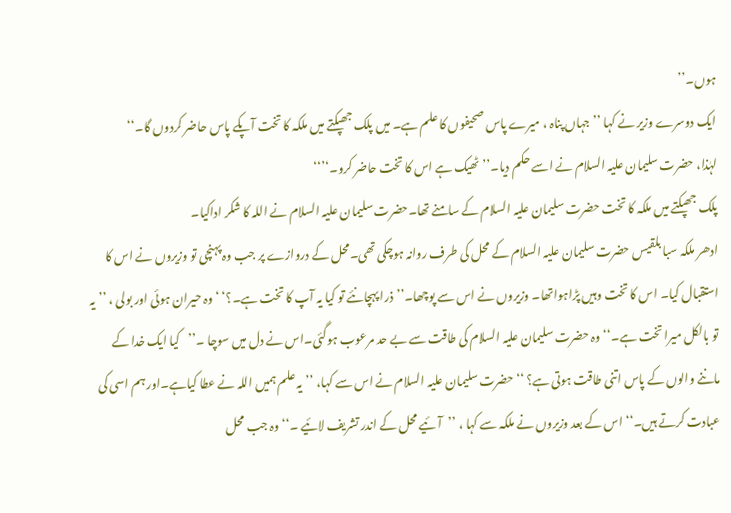ہوں۔’’
ایک دوسرے وزیر نے کہا ’’جہاں پناہ ، میرے پاس صحیفوں کا علم ہے۔ میں پلک جھپکتے میں ملکہ کا تخت آپکے پاس حاضر کردوں گا۔‘‘
لہٰذا، حضرت سلیمان علیہ السلام نے اسے حکم دیا۔’’ٹھیک ہے اس کا تخت حاضر کرو۔‘’‘‘
پلک جھپکتے میں ملکہ کا تخت حضرت سلیمان علیہ السلام کے سامنے تھا۔حضرت سلیمان علیہ السلام نے اللہ کا شکر اداکیا۔
ادھر ملکہ سبا بلقیس حضرت سلیمان علیہ السلام کے محل کی طرف روانہ ہوچکی تھی۔محل کے دروازے پر جب وہ پہنچی تو وزیروں نے اس کا استقبال کیا۔ اس کا تخت وہیں پڑاہواتھا۔ وزیروں نے اس سے پوچھا۔’’ذرا پہچانئے تو کیا یہ آپ کا تخت ہے۔؟‘ ‘ وہ حیران ہوئی اور بولی ، ’’یہ تو بالکل میرا تخت ہے۔‘‘ وہ حضرت سلیمان علیہ السلام کی طاقت سے بے حد مرعوب ہوگئی۔اس نے دل میں سوچا ۔’’کیا ایک خدا کے ماننے والوں کے پاس اتنی طاقت ہوتی ہے؟ ‘‘ حضرت سلیمان علیہ السلام نے اس سے کہا، ’’یہ علم ہمیں اللہ نے عطا کیاہے۔اور ہم اسی کی عبادت کرتے ہیں۔‘‘ اس کے بعد وزیروں نے ملکہ سے کہا ، ’’آئیے محل کے اندر تشریف لائیے ۔‘‘ وہ جب محل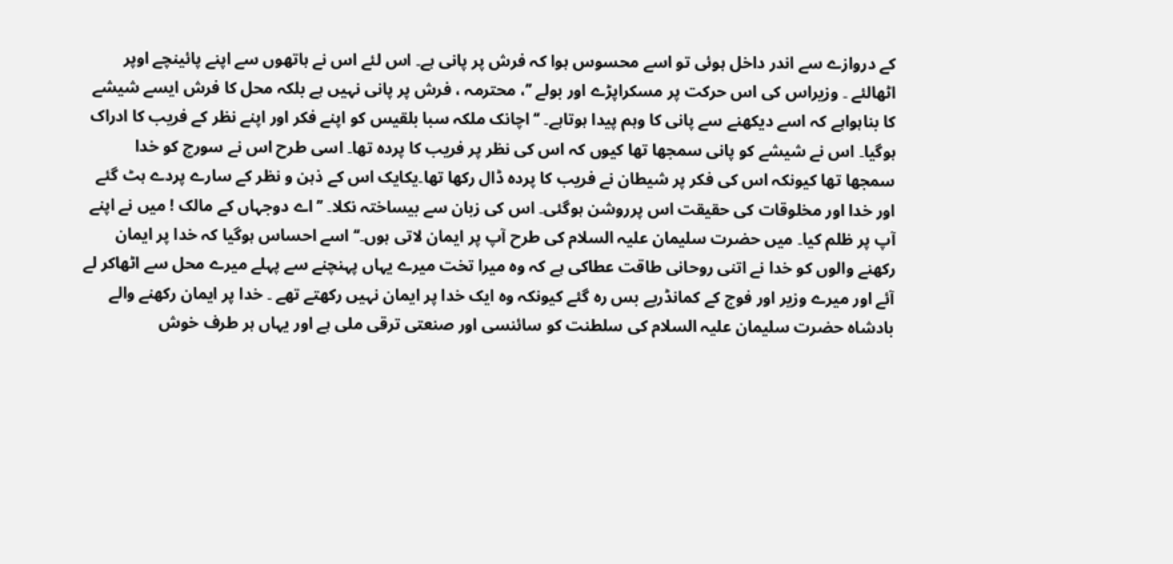کے دروازے سے اندر داخل ہوئی تو اسے محسوس ہوا کہ فرش پر پانی ہے۔ اس لئے اس نے ہاتھوں سے اپنے پائینچے اوپر اٹھالئے ۔ وزیراس کی اس حرکت پر مسکراپڑے اور بولے ’’، محترمہ ، فرش پر پانی نہیں ہے بلکہ محل کا فرش ایسے شیشے کا بناہواہے کہ اسے دیکھنے سے پانی کا وہم پیدا ہوتاہے۔ ‘‘اچانک ملکہ سبا بلقیس کو اپنے فکر اور اپنے نظر کے فریب کا ادراک ہوگیا۔ اس نے شیشے کو پانی سمجھا تھا کیوں کہ اس کی نظر پر فریب کا پردہ تھا۔ اسی طرح اس نے سورج کو خدا سمجھا تھا کیونکہ اس کی فکر پر شیطان نے فریب کا پردہ ڈال رکھا تھا۔یکایک اس کے ذہن و نظر کے سارے پردے ہٹ گئے اور خدا اور مخلوقات کی حقیقت اس پرروشن ہوگئی۔ اس کی زبان سے بیساختہ نکلا۔ ’’اے دوجہاں کے مالک ! میں نے اپنے آپ پر ظلم کیا۔ میں حضرت سلیمان علیہ السلام کی طرح آپ پر ایمان لاتی ہوں۔‘‘اسے احساس ہوگیا کہ خدا پر ایمان رکھنے والوں کو خدا نے اتنی روحانی طاقت عطاکی ہے کہ وہ میرا تخت میرے یہاں پہنچنے سے پہلے میرے محل سے اٹھاکر لے آئے اور میرے وزیر اور فوج کے کمانڈربے بس رہ گئے کیونکہ وہ ایک خدا پر ایمان نہیں رکھتے تھے ۔ خدا پر ایمان رکھنے والے بادشاہ حضرت سلیمان علیہ السلام کی سلطنت کو سائنسی اور صنعتی ترقی ملی ہے اور یہاں ہر طرف خوش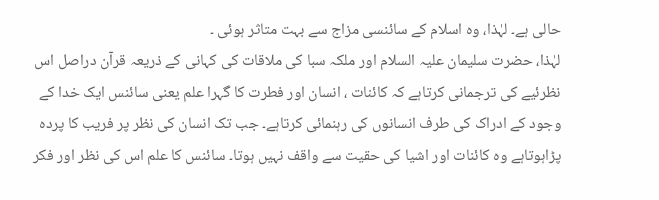حالی ہے۔ لہٰذا، وہ اسلام کے سائنسی مزاج سے بہت متاثر ہوئی ۔
لہٰذا، حضرت سلیمان علیہ السلام اور ملکہ سبا کی ملاقات کی کہانی کے ذریعہ قرآن دراصل اس نظرئیے کی ترجمانی کرتاہے کہ کائنات ، انسان اور فطرت کا گہرا علم یعنی سائنس ایک خدا کے وجود کے ادراک کی طرف انسانوں کی رہنمائی کرتاہے۔ جب تک انسان کی نظر پر فریب کا پردہ پڑاہوتاہے وہ کائنات اور اشیا کی حقیت سے واقف نہیں ہوتا۔ سائنس کا علم اس کی نظر اور فکر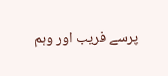پرسے فریب اور وہم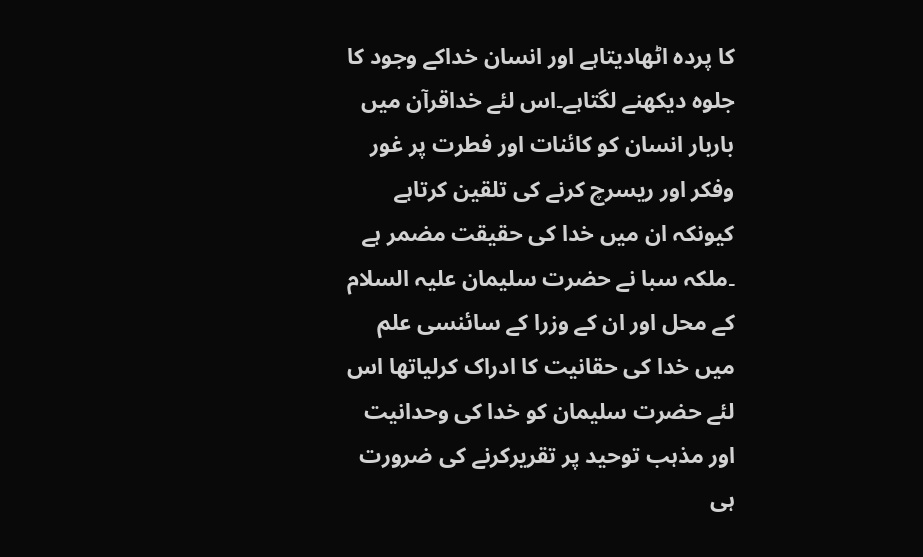کا پردہ اٹھادیتاہے اور انسان خداکے وجود کا جلوہ دیکھنے لگتاہے۔اس لئے خداقرآن میں باربار انسان کو کائنات اور فطرت پر غور وفکر اور ریسرچ کرنے کی تلقین کرتاہے کیونکہ ان میں خدا کی حقیقت مضمر ہے ۔ملکہ سبا نے حضرت سلیمان علیہ السلام کے محل اور ان کے وزرا کے سائنسی علم میں خدا کی حقانیت کا ادراک کرلیاتھا اس لئے حضرت سلیمان کو خدا کی وحدانیت اور مذہب توحید پر تقریرکرنے کی ضرورت ہی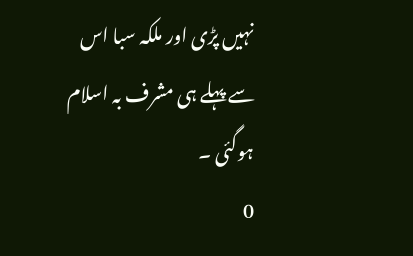نہیں پڑی اور ملکہ سبا اس سے پہلے ہی مشرف بہ اسلام ہوگئی ۔
0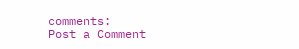comments:
Post a Comment